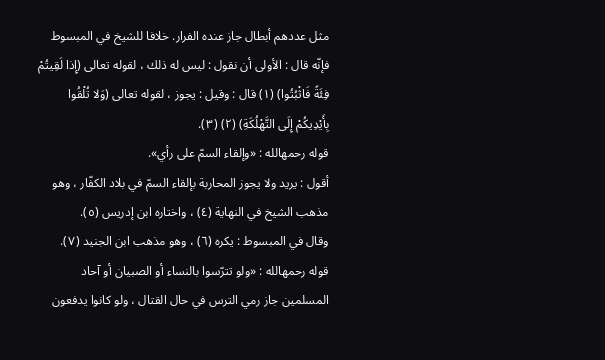مثل عددهم أبطال جاز عنده الفرار. خلافا للشيخ في المبسوط فإنّه قال : الأولى أن نقول : ليس له ذلك ، لقوله تعالى (إِذا لَقِيتُمْ فِئَةً فَاثْبُتُوا) (١) قال : وقيل : يجوز ، لقوله تعالى (وَلا تُلْقُوا بِأَيْدِيكُمْ إِلَى التَّهْلُكَةِ) (٢) (٣).
قوله رحمهالله : «وإلقاء السمّ على رأي».
أقول : يريد ولا يجوز المحاربة بإلقاء السمّ في بلاد الكفّار ، وهو مذهب الشيخ في النهاية (٤) ، واختاره ابن إدريس (٥).
وقال في المبسوط : يكره (٦) ، وهو مذهب ابن الجنيد (٧).
قوله رحمهالله : «ولو تترّسوا بالنساء أو الصبيان أو آحاد المسلمين جاز رمي الترس في حال القتال ، ولو كانوا يدفعون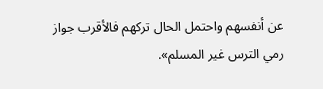عن أنفسهم واحتمل الحال تركهم فالأقرب جواز رمي الترس غير المسلم».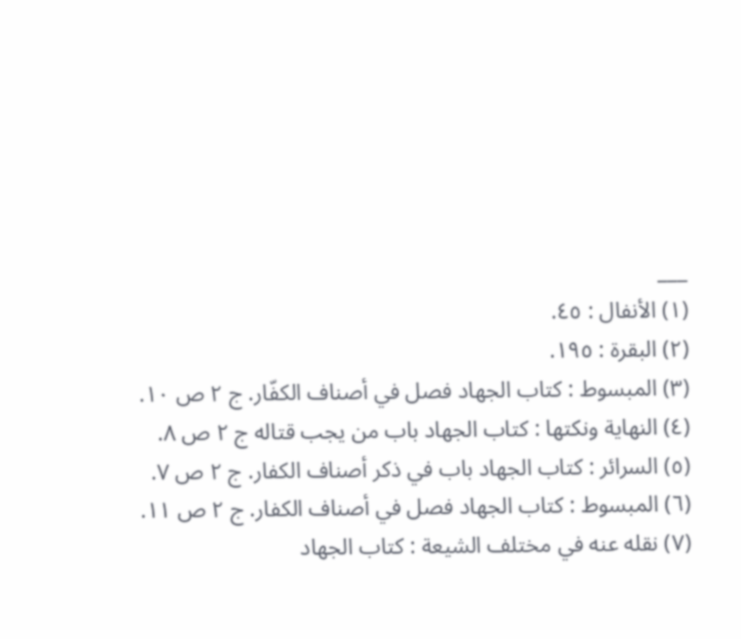___
(١) الأنفال : ٤٥.
(٢) البقرة : ١٩٥.
(٣) المبسوط : كتاب الجهاد فصل في أصناف الكفّار. ج ٢ ص ١٠.
(٤) النهاية ونكتها : كتاب الجهاد باب من يجب قتاله ج ٢ ص ٨.
(٥) السرائر : كتاب الجهاد باب في ذكر أصناف الكفار. ج ٢ ص ٧.
(٦) المبسوط : كتاب الجهاد فصل في أصناف الكفار. ج ٢ ص ١١.
(٧) نقله عنه في مختلف الشيعة : كتاب الجهاد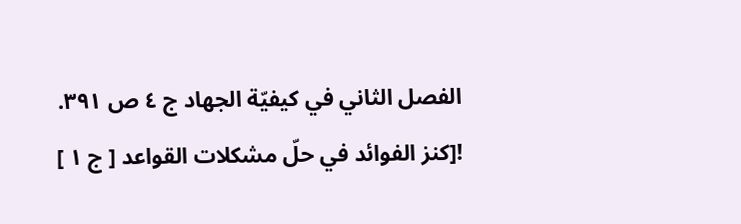الفصل الثاني في كيفيّة الجهاد ج ٤ ص ٣٩١.
![كنز الفوائد في حلّ مشكلات القواعد [ ج ١ ]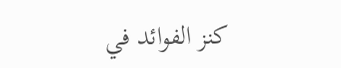كنز الفوائد في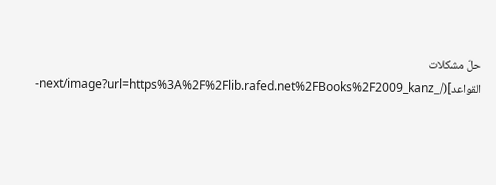حلّ مشكلات القواعد](/_next/image?url=https%3A%2F%2Flib.rafed.net%2FBooks%2F2009_kanz-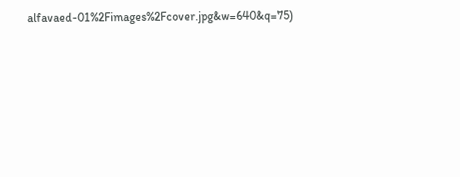alfavaed-01%2Fimages%2Fcover.jpg&w=640&q=75)